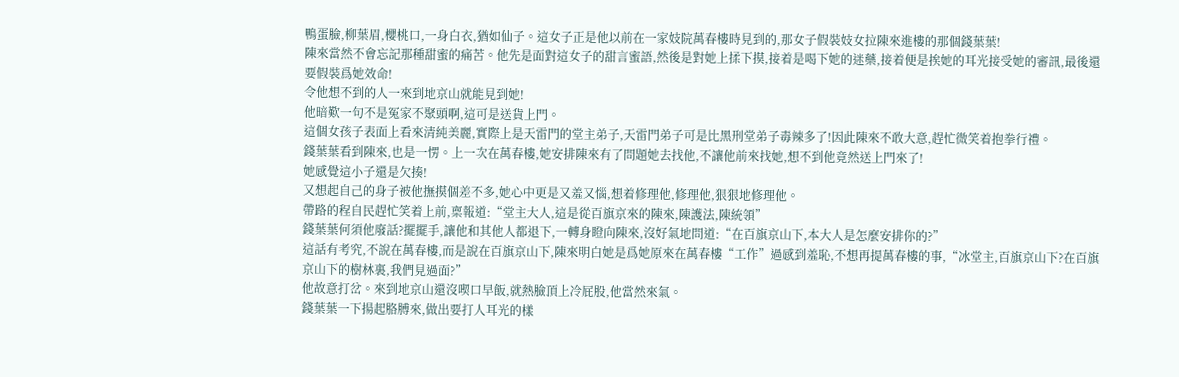鴨蛋臉,柳葉眉,櫻桃口,一身白衣,猶如仙子。這女子正是他以前在一家妓院萬春樓時見到的,那女子假裝妓女拉陳來進樓的那個錢葉葉!
陳來當然不會忘記那種甜蜜的痛苦。他先是面對這女子的甜言蜜語,然後是對她上揉下摸,接着是喝下她的迷藥,接着便是挨她的耳光接受她的審訊,最後還要假裝爲她效命!
令他想不到的人一來到地京山就能見到她!
他暗歎一句不是冤家不聚頭啊,這可是送貨上門。
這個女孩子表面上看來清純美麗,實際上是天雷門的堂主弟子,天雷門弟子可是比黑刑堂弟子毒辣多了!因此陳來不敢大意,趕忙微笑着抱拳行禮。
錢葉葉看到陳來,也是一愣。上一次在萬春樓,她安排陳來有了問題她去找他,不讓他前來找她,想不到他竟然送上門來了!
她感覺這小子還是欠揍!
又想起自己的身子被他撫摸個差不多,她心中更是又羞又惱,想着修理他,修理他,狠狠地修理他。
帶路的程自民趕忙笑着上前,稟報道:“堂主大人,這是從百旗京來的陳來,陳護法,陳統領”
錢葉葉何須他廢話?擺擺手,讓他和其他人都退下,一轉身瞪向陳來,沒好氣地問道:“在百旗京山下,本大人是怎麼安排你的?”
這話有考究,不說在萬春樓,而是說在百旗京山下,陳來明白她是爲她原來在萬春樓“工作”過感到羞恥,不想再提萬春樓的事,“冰堂主,百旗京山下?在百旗京山下的樹林裏,我們見過面?”
他故意打岔。來到地京山還沒喫口早飯,就熱臉頂上冷屁股,他當然來氣。
錢葉葉一下揚起胳膊來,做出要打人耳光的樣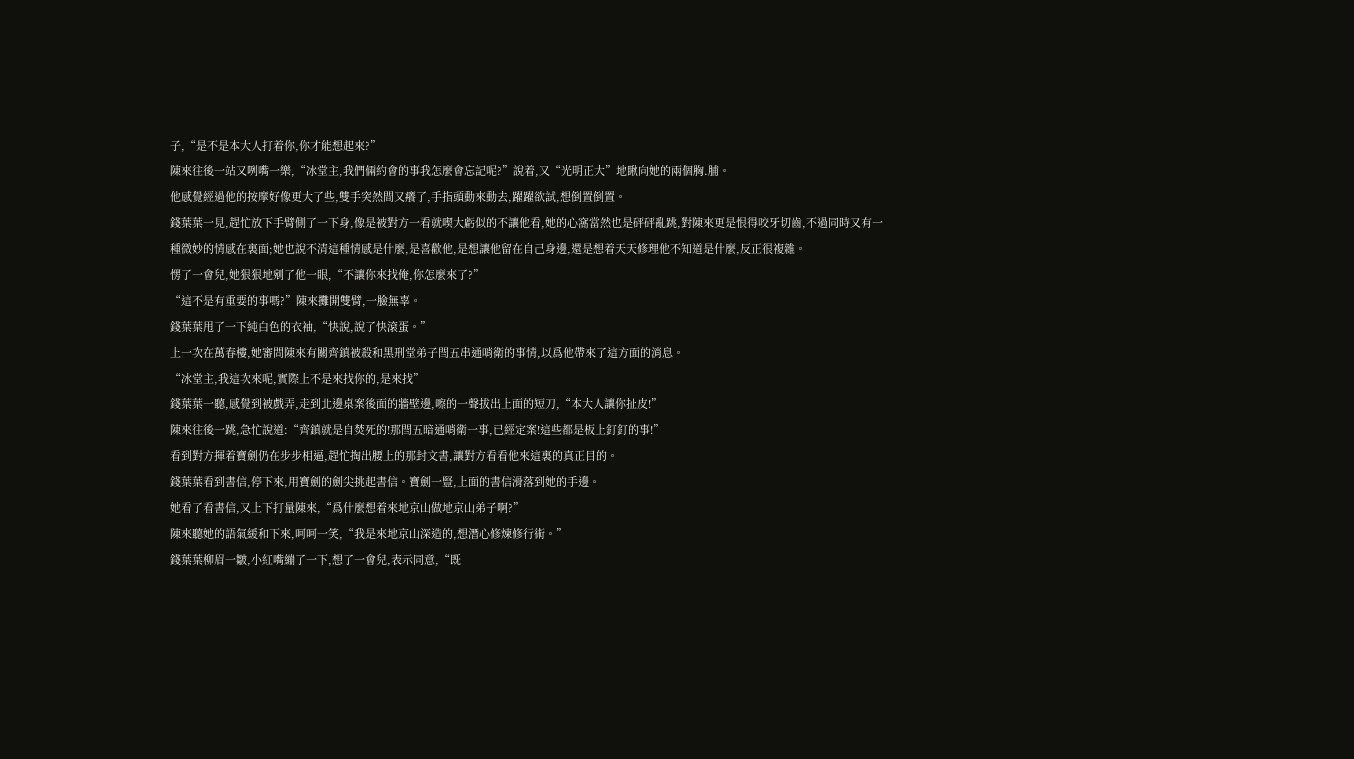子,“是不是本大人打着你,你才能想起來?”
陳來往後一站又咧嘴一樂,“冰堂主,我們倆約會的事我怎麼會忘記呢?”說着,又“光明正大”地瞅向她的兩個胸.脯。
他感覺經過他的按摩好像更大了些,雙手突然間又癢了,手指頭動來動去,躍躍欲試,想倒置倒置。
錢葉葉一見,趕忙放下手臂側了一下身,像是被對方一看就喫大虧似的不讓他看,她的心窩當然也是砰砰亂跳,對陳來更是恨得咬牙切齒,不過同時又有一種微妙的情感在裏面;她也說不清這種情感是什麼,是喜歡他,是想讓他留在自己身邊,還是想着天天修理他不知道是什麼,反正很複雜。
愣了一會兒,她狠狠地剜了他一眼,“不讓你來找俺,你怎麼來了?”
“這不是有重要的事嗎?”陳來攤開雙臂,一臉無辜。
錢葉葉甩了一下純白色的衣袖,“快說,說了快滾蛋。”
上一次在萬春樓,她審問陳來有關齊鎮被殺和黑刑堂弟子閆五串通哨衛的事情,以爲他帶來了這方面的消息。
“冰堂主,我這次來呢,實際上不是來找你的,是來找”
錢葉葉一聽,感覺到被戲弄,走到北邊桌案後面的牆壁邊,嚓的一聲拔出上面的短刀,“本大人讓你扯皮!”
陳來往後一跳,急忙說道:“齊鎮就是自焚死的!那閆五暗通哨衛一事,已經定案!這些都是板上釘釘的事!”
看到對方揮着寶劍仍在步步相逼,趕忙掏出腰上的那封文書,讓對方看看他來這裏的真正目的。
錢葉葉看到書信,停下來,用寶劍的劍尖挑起書信。寶劍一豎,上面的書信滑落到她的手邊。
她看了看書信,又上下打量陳來,“爲什麼想着來地京山做地京山弟子啊?”
陳來聽她的語氣緩和下來,呵呵一笑,“我是來地京山深造的,想潛心修煉修行術。”
錢葉葉柳眉一皺,小紅嘴繃了一下,想了一會兒,表示同意,“既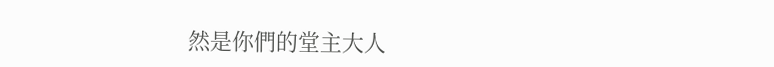然是你們的堂主大人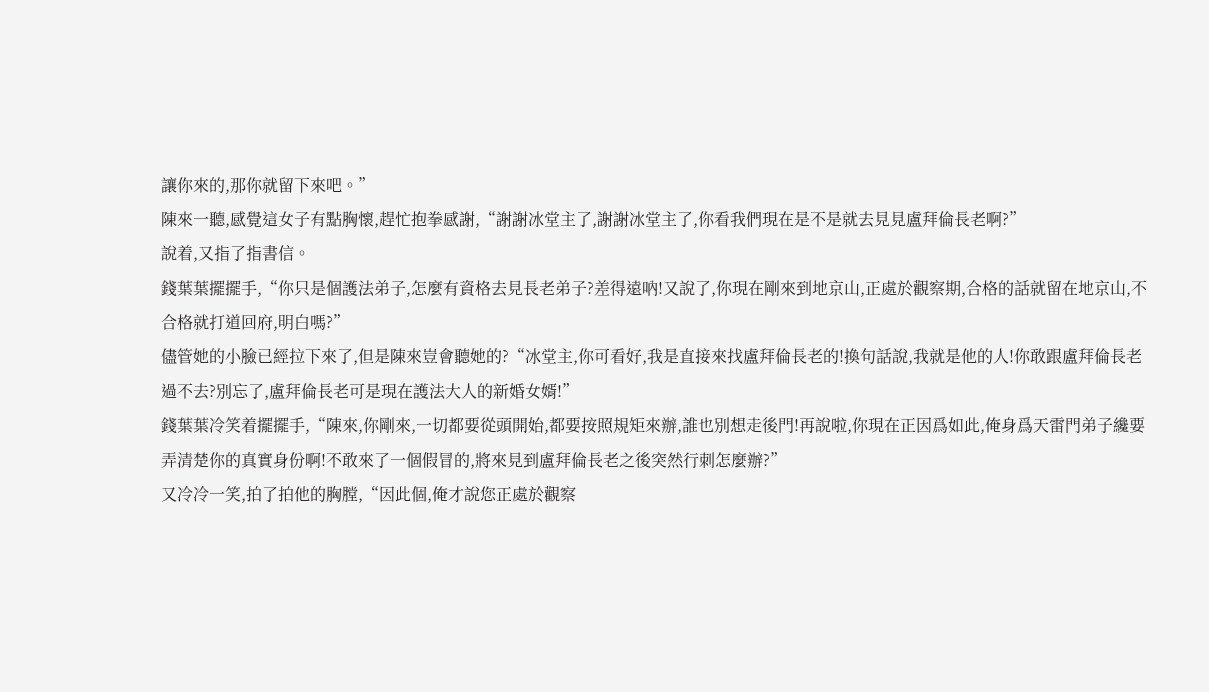讓你來的,那你就留下來吧。”
陳來一聽,感覺這女子有點胸懷,趕忙抱拳感謝,“謝謝冰堂主了,謝謝冰堂主了,你看我們現在是不是就去見見盧拜倫長老啊?”
說着,又指了指書信。
錢葉葉擺擺手,“你只是個護法弟子,怎麼有資格去見長老弟子?差得遠吶!又說了,你現在剛來到地京山,正處於觀察期,合格的話就留在地京山,不合格就打道回府,明白嗎?”
儘管她的小臉已經拉下來了,但是陳來豈會聽她的?“冰堂主,你可看好,我是直接來找盧拜倫長老的!換句話說,我就是他的人!你敢跟盧拜倫長老過不去?別忘了,盧拜倫長老可是現在護法大人的新婚女婿!”
錢葉葉冷笑着擺擺手,“陳來,你剛來,一切都要從頭開始,都要按照規矩來辦,誰也別想走後門!再說啦,你現在正因爲如此,俺身爲天雷門弟子纔要弄清楚你的真實身份啊!不敢來了一個假冒的,將來見到盧拜倫長老之後突然行刺怎麼辦?”
又冷冷一笑,拍了拍他的胸膛,“因此個,俺才說您正處於觀察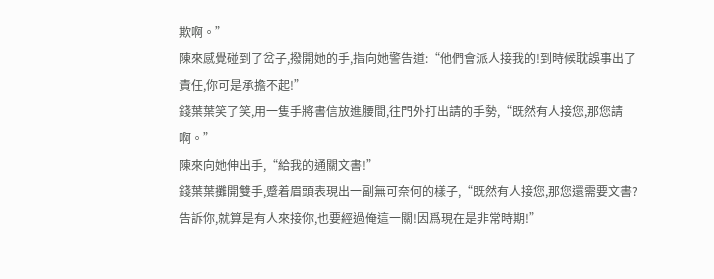欺啊。”
陳來感覺碰到了岔子,撥開她的手,指向她警告道:“他們會派人接我的!到時候耽誤事出了責任,你可是承擔不起!”
錢葉葉笑了笑,用一隻手將書信放進腰間,往門外打出請的手勢,“既然有人接您,那您請啊。”
陳來向她伸出手,“給我的通關文書!”
錢葉葉攤開雙手,蹙着眉頭表現出一副無可奈何的樣子,“既然有人接您,那您還需要文書?告訴你,就算是有人來接你,也要經過俺這一關!因爲現在是非常時期!”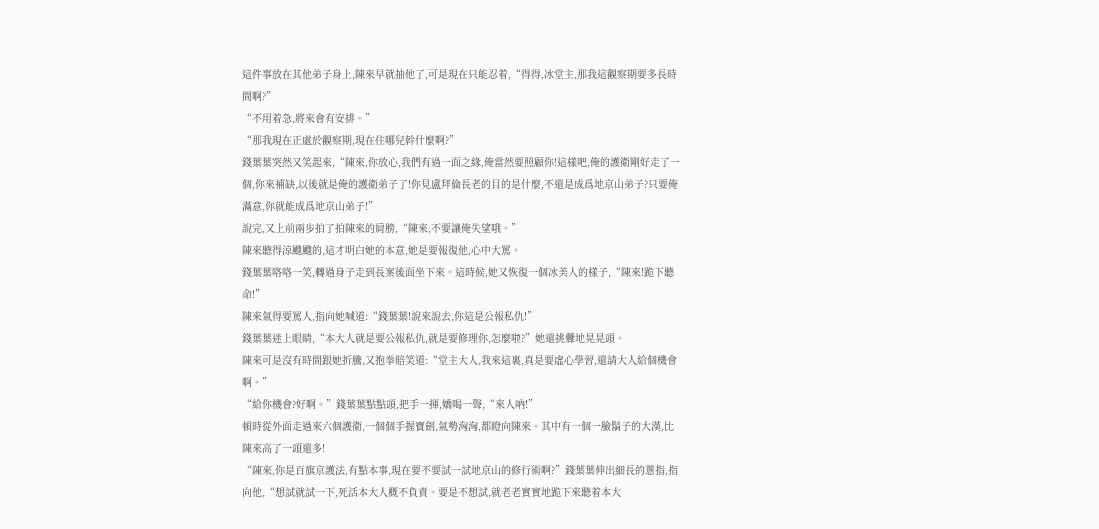這件事放在其他弟子身上,陳來早就抽他了,可是現在只能忍着,“得得,冰堂主,那我這觀察期要多長時間啊?”
“不用着急,將來會有安排。”
“那我現在正處於觀察期,現在住哪兒幹什麼啊?”
錢葉葉突然又笑起來,“陳來,你放心,我們有過一面之緣,俺當然要照顧你!這樣吧,俺的護衛剛好走了一個,你來補缺,以後就是俺的護衛弟子了!你見盧拜倫長老的目的是什麼,不還是成爲地京山弟子?只要俺滿意,你就能成爲地京山弟子!”
說完,又上前兩步拍了拍陳來的肩膀,“陳來,不要讓俺失望哦。”
陳來聽得涼颼颼的,這才明白她的本意,她是要報復他,心中大罵。
錢葉葉咯咯一笑,轉過身子走到長案後面坐下來。這時候,她又恢復一個冰美人的樣子,“陳來!跪下聽命!”
陳來氣得要罵人,指向她喊道:“錢葉葉!說來說去,你這是公報私仇!”
錢葉葉迷上眼睛,“本大人就是要公報私仇,就是要修理你,怎麼啦?”她還挑釁地晃晃頭。
陳來可是沒有時間跟她折騰,又抱拳賠笑道:“堂主大人,我來這裏,真是要虛心學習,還請大人給個機會啊。”
“給你機會?好啊。”錢葉葉點點頭,把手一揮,嬌喝一聲,“來人吶!”
頓時從外面走過來六個護衛,一個個手握寶劍,氣勢洶洶,都瞪向陳來。其中有一個一臉鬍子的大漢,比陳來高了一頭還多!
“陳來,你是百旗京護法,有點本事,現在要不要試一試地京山的修行術啊?”錢葉葉伸出細長的蔥指,指向他,“想試就試一下,死活本大人概不負責。要是不想試,就老老實實地跪下來聽着本大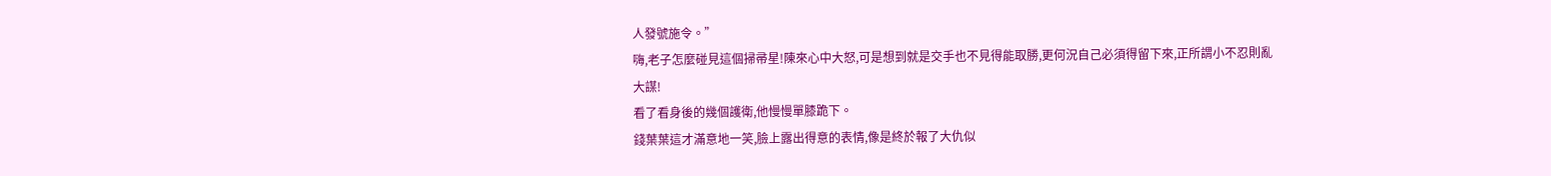人發號施令。”
嗨,老子怎麼碰見這個掃帚星!陳來心中大怒,可是想到就是交手也不見得能取勝,更何況自己必須得留下來,正所謂小不忍則亂大謀!
看了看身後的幾個護衛,他慢慢單膝跪下。
錢葉葉這才滿意地一笑,臉上露出得意的表情,像是終於報了大仇似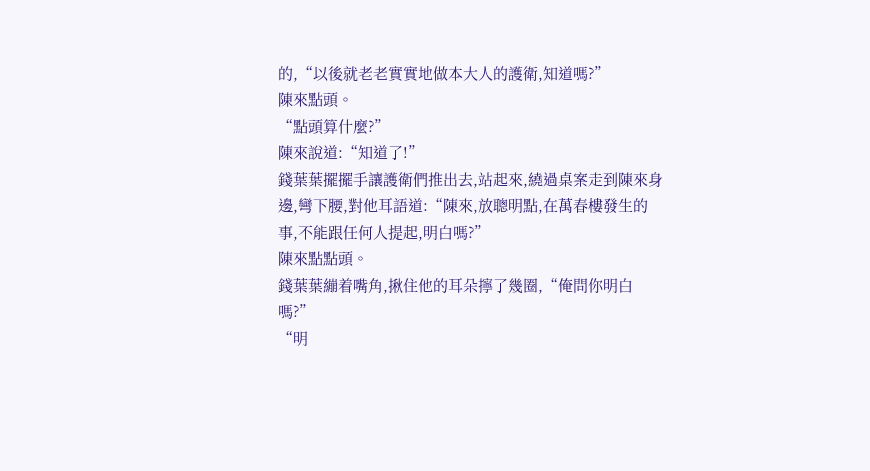的,“以後就老老實實地做本大人的護衛,知道嗎?”
陳來點頭。
“點頭算什麼?”
陳來說道:“知道了!”
錢葉葉擺擺手讓護衛們推出去,站起來,繞過桌案走到陳來身邊,彎下腰,對他耳語道:“陳來,放聰明點,在萬春樓發生的事,不能跟任何人提起,明白嗎?”
陳來點點頭。
錢葉葉繃着嘴角,揪住他的耳朵擰了幾圈,“俺問你明白嗎?”
“明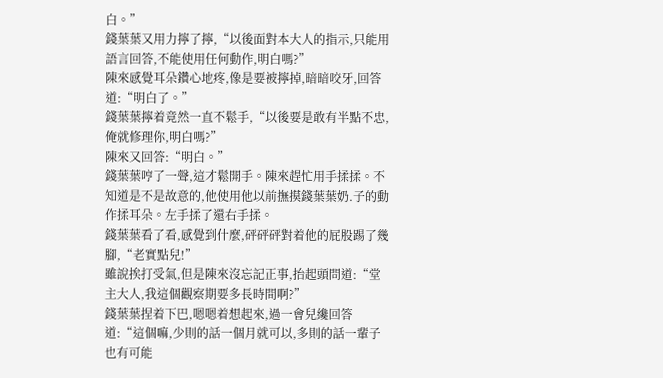白。”
錢葉葉又用力擰了擰,“以後面對本大人的指示,只能用語言回答,不能使用任何動作,明白嗎?”
陳來感覺耳朵鑽心地疼,像是要被擰掉,暗暗咬牙,回答道:“明白了。”
錢葉葉擰着竟然一直不鬆手,“以後要是敢有半點不忠,俺就修理你,明白嗎?”
陳來又回答:“明白。”
錢葉葉哼了一聲,這才鬆開手。陳來趕忙用手揉揉。不知道是不是故意的,他使用他以前撫摸錢葉葉奶.子的動作揉耳朵。左手揉了還右手揉。
錢葉葉看了看,感覺到什麼,砰砰砰對着他的屁股踢了幾腳,“老實點兒!”
雖說挨打受氣,但是陳來沒忘記正事,抬起頭問道:“堂主大人,我這個觀察期要多長時間啊?”
錢葉葉捏着下巴,嗯嗯着想起來,過一會兒纔回答道:“這個嘛,少則的話一個月就可以,多則的話一輩子也有可能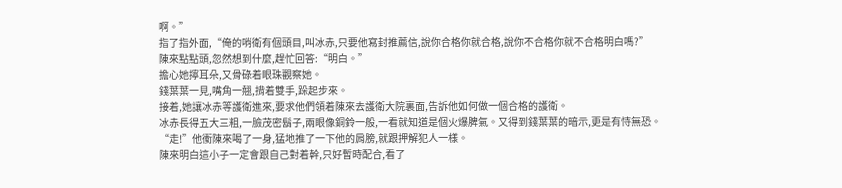啊。”
指了指外面,“俺的哨衛有個頭目,叫冰赤,只要他寫封推薦信,說你合格你就合格,說你不合格你就不合格明白嗎?”
陳來點點頭,忽然想到什麼,趕忙回答:“明白。”
擔心她擰耳朵,又骨碌着眼珠觀察她。
錢葉葉一見,嘴角一翹,揹着雙手,跺起步來。
接着,她讓冰赤等護衛進來,要求他們領着陳來去護衛大院裏面,告訴他如何做一個合格的護衛。
冰赤長得五大三粗,一臉茂密鬍子,兩眼像銅鈴一般,一看就知道是個火爆脾氣。又得到錢葉葉的暗示,更是有恃無恐。
“走!”他衝陳來喝了一身,猛地推了一下他的肩膀,就跟押解犯人一樣。
陳來明白這小子一定會跟自己對着幹,只好暫時配合,看了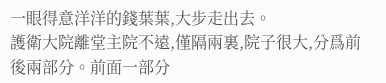一眼得意洋洋的錢葉葉,大步走出去。
護衛大院離堂主院不遠,僅隔兩裏,院子很大,分爲前後兩部分。前面一部分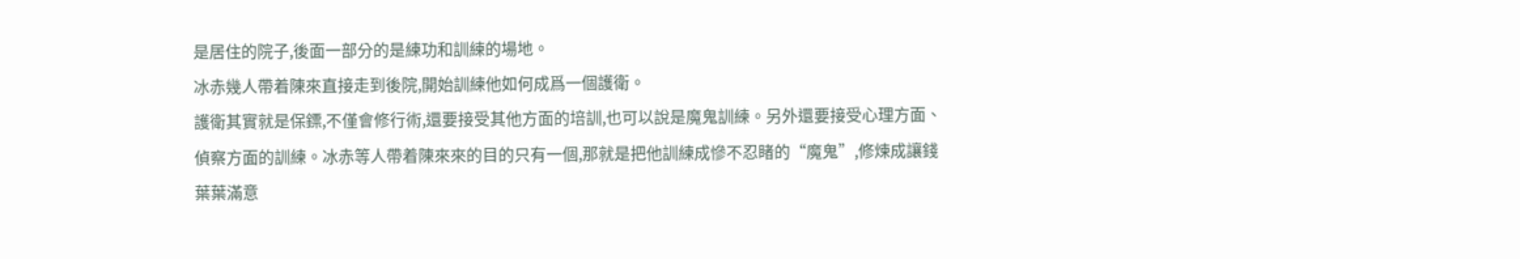是居住的院子,後面一部分的是練功和訓練的場地。
冰赤幾人帶着陳來直接走到後院,開始訓練他如何成爲一個護衛。
護衛其實就是保鏢,不僅會修行術,還要接受其他方面的培訓,也可以說是魔鬼訓練。另外還要接受心理方面、偵察方面的訓練。冰赤等人帶着陳來來的目的只有一個,那就是把他訓練成慘不忍睹的“魔鬼”,修煉成讓錢葉葉滿意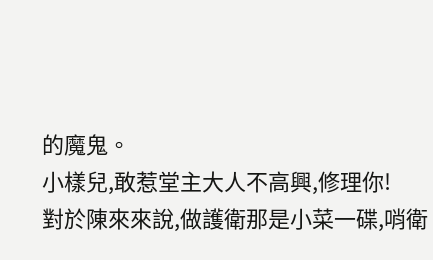的魔鬼。
小樣兒,敢惹堂主大人不高興,修理你!
對於陳來來說,做護衛那是小菜一碟,哨衛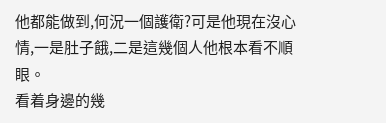他都能做到,何況一個護衛?可是他現在沒心情,一是肚子餓,二是這幾個人他根本看不順眼。
看着身邊的幾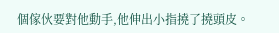個傢伙要對他動手,他伸出小指撓了撓頭皮。